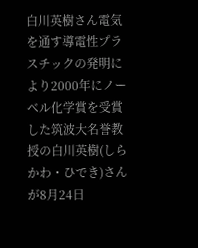白川英樹さん電気を通す導電性プラスチックの発明により2000年にノーベル化学賞を受賞した筑波大名誉教授の白川英樹(しらかわ・ひでき)さんが8月24日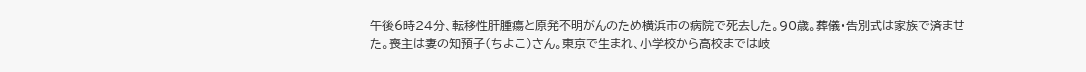午後6時24分、転移性肝腫瘍と原発不明がんのため横浜市の病院で死去した。90歳。葬儀・告別式は家族で済ませた。喪主は妻の知預子(ちよこ)さん。東京で生まれ、小学校から高校までは岐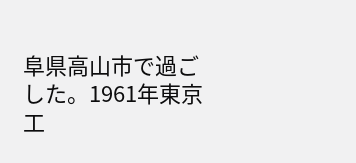阜県高山市で過ごした。1961年東京工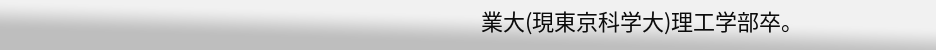業大(現東京科学大)理工学部卒。